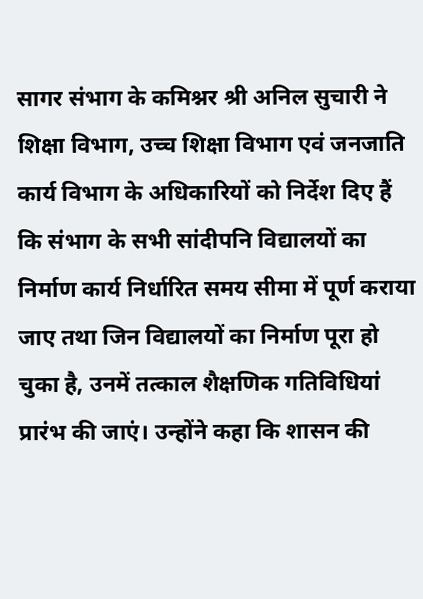सागर संभाग के कमिश्नर श्री अनिल सुचारी ने शिक्षा विभाग, उच्च शिक्षा विभाग एवं जनजाति कार्य विभाग के अधिकारियों को निर्देश दिए हैं कि संभाग के सभी सांदीपनि विद्यालयों का निर्माण कार्य निर्धारित समय सीमा में पूर्ण कराया जाए तथा जिन विद्यालयों का निर्माण पूरा हो चुका है, उनमें तत्काल शैक्षणिक गतिविधियां प्रारंभ की जाएं। उन्होंने कहा कि शासन की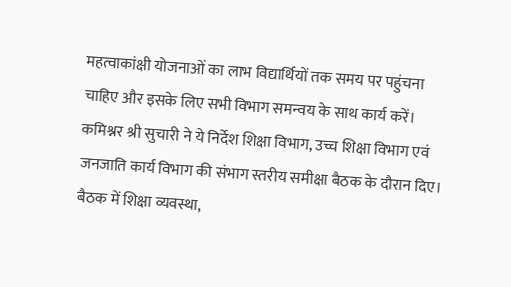महत्वाकांक्षी योजनाओं का लाभ विद्यार्थियों तक समय पर पहुंचना चाहिए और इसके लिए सभी विभाग समन्वय के साथ कार्य करें।
कमिश्नर श्री सुचारी ने ये निर्देश शिक्षा विभाग, उच्च शिक्षा विभाग एवं जनजाति कार्य विभाग की संभाग स्तरीय समीक्षा बैठक के दौरान दिए। बैठक में शिक्षा व्यवस्था,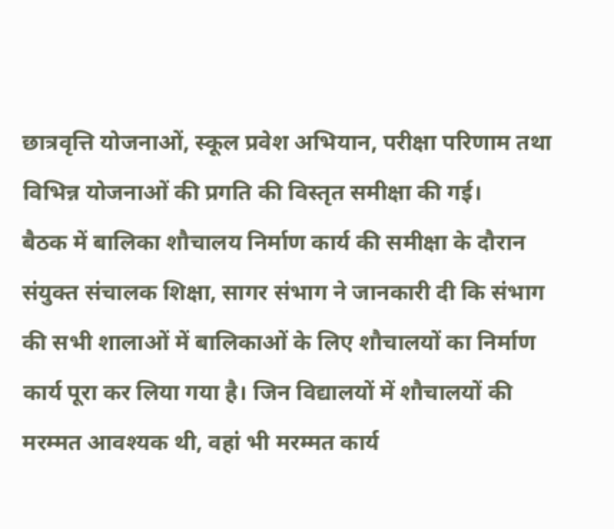छात्रवृत्ति योजनाओं, स्कूल प्रवेश अभियान, परीक्षा परिणाम तथा विभिन्न योजनाओं की प्रगति की विस्तृत समीक्षा की गई।
बैठक में बालिका शौचालय निर्माण कार्य की समीक्षा के दौरान संयुक्त संचालक शिक्षा, सागर संभाग ने जानकारी दी कि संभाग की सभी शालाओं में बालिकाओं के लिए शौचालयों का निर्माण कार्य पूरा कर लिया गया है। जिन विद्यालयों में शौचालयों की मरम्मत आवश्यक थी, वहां भी मरम्मत कार्य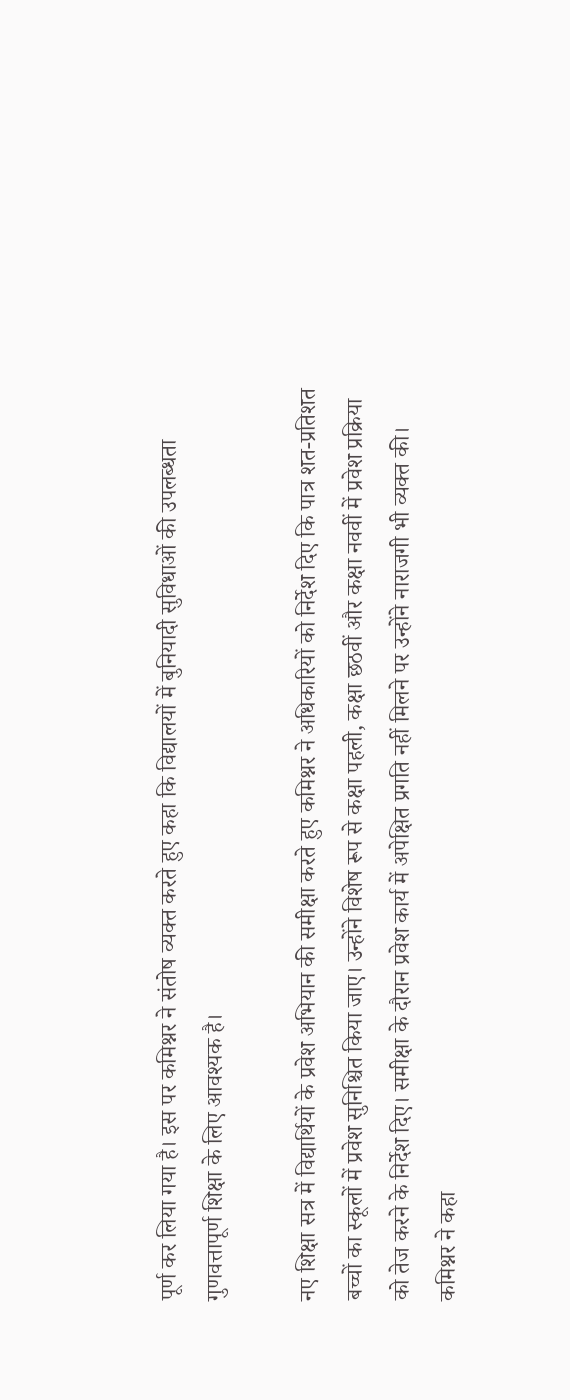पूर्ण कर लिया गया है। इस पर कमिश्नर ने संतोष व्यक्त करते हुए कहा कि विद्यालयों में बुनियादी सुविधाओं की उपलब्धता गुणवत्तापूर्ण शिक्षा के लिए आवश्यक है।

नए शिक्षा सत्र में विद्यार्थियों के प्रवेश अभियान की समीक्षा करते हुए कमिश्नर ने अधिकारियों को निर्देश दिए कि पात्र शत-प्रतिशत बच्चों का स्कूलों में प्रवेश सुनिश्चित किया जाए। उन्होंने विशेष रूप से कक्षा पहली, कक्षा छठवीं और कक्षा नववीं में प्रवेश प्रक्रिया को तेज करने के निर्देश दिए। समीक्षा के दौरान प्रवेश कार्य में अपेक्षित प्रगति नहीं मिलने पर उन्होंने नाराजगी भी व्यक्त की।
कमिश्नर ने कहा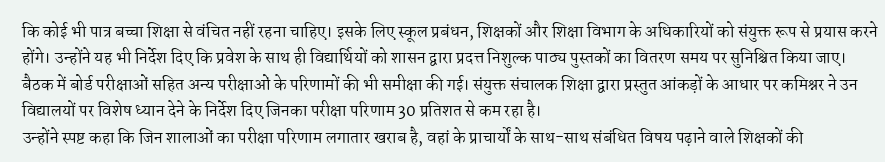कि कोई भी पात्र बच्चा शिक्षा से वंचित नहीं रहना चाहिए। इसके लिए स्कूल प्रबंधन, शिक्षकों और शिक्षा विभाग के अधिकारियों को संयुक्त रूप से प्रयास करने होंगे। उन्होंने यह भी निर्देश दिए कि प्रवेश के साथ ही विद्यार्थियों को शासन द्वारा प्रदत्त निशुल्क पाठ्य पुस्तकों का वितरण समय पर सुनिश्चित किया जाए।
बैठक में बोर्ड परीक्षाओं सहित अन्य परीक्षाओं के परिणामों की भी समीक्षा की गई। संयुक्त संचालक शिक्षा द्वारा प्रस्तुत आंकड़ों के आधार पर कमिश्नर ने उन विद्यालयों पर विशेष ध्यान देने के निर्देश दिए जिनका परीक्षा परिणाम 30 प्रतिशत से कम रहा है।
उन्होंने स्पष्ट कहा कि जिन शालाओं का परीक्षा परिणाम लगातार खराब है, वहां के प्राचार्यों के साथ-साथ संबंधित विषय पढ़ाने वाले शिक्षकों की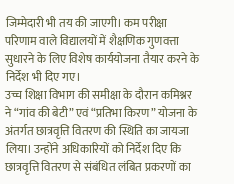जिम्मेदारी भी तय की जाएगी। कम परीक्षा परिणाम वाले विद्यालयों में शैक्षणिक गुणवत्ता सुधारने के लिए विशेष कार्ययोजना तैयार करने के निर्देश भी दिए गए।
उच्च शिक्षा विभाग की समीक्षा के दौरान कमिश्नर ने “गांव की बेटी” एवं “प्रतिभा किरण” योजना के अंतर्गत छात्रवृत्ति वितरण की स्थिति का जायजा लिया। उन्होंने अधिकारियों को निर्देश दिए कि छात्रवृत्ति वितरण से संबंधित लंबित प्रकरणों का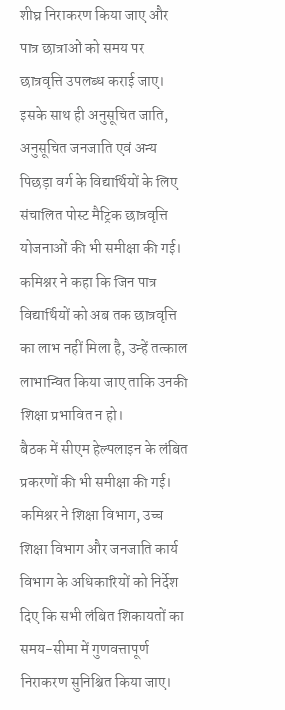शीघ्र निराकरण किया जाए और पात्र छात्राओं को समय पर छात्रवृत्ति उपलब्ध कराई जाए।
इसके साथ ही अनुसूचित जाति, अनुसूचित जनजाति एवं अन्य पिछड़ा वर्ग के विद्यार्थियों के लिए संचालित पोस्ट मैट्रिक छात्रवृत्ति योजनाओं की भी समीक्षा की गई। कमिश्नर ने कहा कि जिन पात्र विद्यार्थियों को अब तक छात्रवृत्ति का लाभ नहीं मिला है, उन्हें तत्काल लाभान्वित किया जाए ताकि उनकी शिक्षा प्रभावित न हो।
बैठक में सीएम हेल्पलाइन के लंबित प्रकरणों की भी समीक्षा की गई। कमिश्नर ने शिक्षा विभाग, उच्च शिक्षा विभाग और जनजाति कार्य विभाग के अधिकारियों को निर्देश दिए कि सभी लंबित शिकायतों का समय-सीमा में गुणवत्तापूर्ण निराकरण सुनिश्चित किया जाए।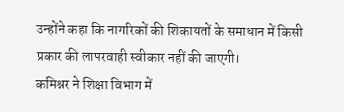उन्होंने कहा कि नागरिकों की शिकायतों के समाधान में किसी प्रकार की लापरवाही स्वीकार नहीं की जाएगी।
कमिश्नर ने शिक्षा विभाग में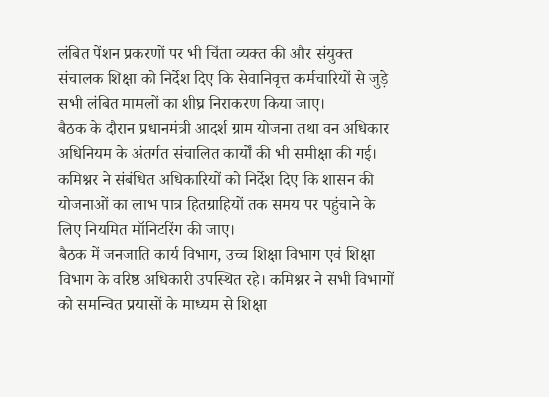लंबित पेंशन प्रकरणों पर भी चिंता व्यक्त की और संयुक्त संचालक शिक्षा को निर्देश दिए कि सेवानिवृत्त कर्मचारियों से जुड़े सभी लंबित मामलों का शीघ्र निराकरण किया जाए।
बैठक के दौरान प्रधानमंत्री आदर्श ग्राम योजना तथा वन अधिकार अधिनियम के अंतर्गत संचालित कार्यों की भी समीक्षा की गई। कमिश्नर ने संबंधित अधिकारियों को निर्देश दिए कि शासन की योजनाओं का लाभ पात्र हितग्राहियों तक समय पर पहुंचाने के लिए नियमित मॉनिटरिंग की जाए।
बैठक में जनजाति कार्य विभाग, उच्च शिक्षा विभाग एवं शिक्षा विभाग के वरिष्ठ अधिकारी उपस्थित रहे। कमिश्नर ने सभी विभागों को समन्वित प्रयासों के माध्यम से शिक्षा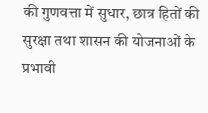की गुणवत्ता में सुधार, छात्र हितों की सुरक्षा तथा शासन की योजनाओं के प्रभावी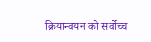क्रियान्वयन को सर्वोच्च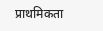प्राथमिकता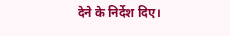देने के निर्देश दिए।